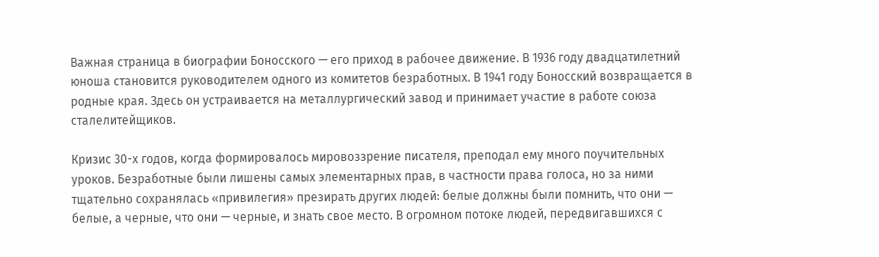Важная страница в биографии Боносского — его приход в рабочее движение. В 1936 году двадцатилетний юноша становится руководителем одного из комитетов безработных. В 1941 году Боносский возвращается в родные края. Здесь он устраивается на металлургический завод и принимает участие в работе союза сталелитейщиков.

Кризис 30-х годов, когда формировалось мировоззрение писателя, преподал ему много поучительных уроков. Безработные были лишены самых элементарных прав, в частности права голоса, но за ними тщательно сохранялась «привилегия» презирать других людей: белые должны были помнить, что они — белые, а черные, что они — черные, и знать свое место. В огромном потоке людей, передвигавшихся с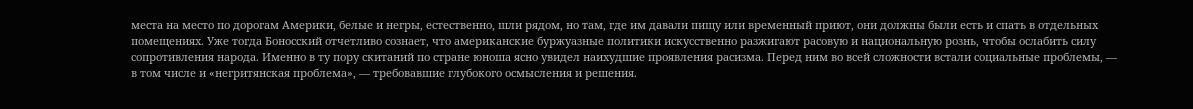места на место по дорогам Америки, белые и негры, естественно, шли рядом, но там, где им давали пищу или временный приют, они должны были есть и спать в отдельных помещениях. Уже тогда Боносский отчетливо сознает, что американские буржуазные политики искусственно разжигают расовую и национальную рознь, чтобы ослабить силу сопротивления народа. Именно в ту пору скитаний по стране юноша ясно увидел наихудшие проявления расизма. Перед ним во всей сложности встали социальные проблемы, — в том числе и «негритянская проблема», — требовавшие глубокого осмысления и решения.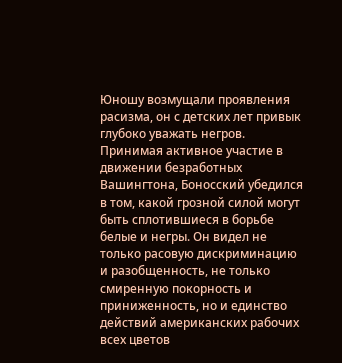Юношу возмущали проявления расизма, он с детских лет привык глубоко уважать негров. Принимая активное участие в движении безработных Вашингтона, Боносский убедился в том, какой грозной силой могут быть сплотившиеся в борьбе белые и негры. Он видел не только расовую дискриминацию и разобщенность, не только смиренную покорность и приниженность, но и единство действий американских рабочих всех цветов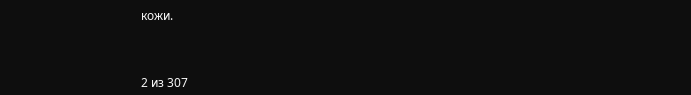кожи.



2 из 307